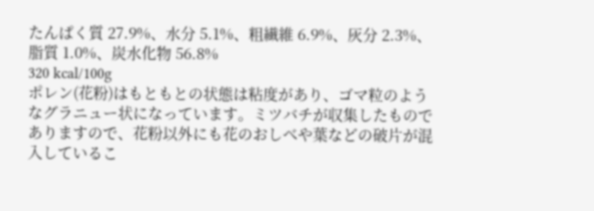たんぱく質 27.9%、水分 5.1%、粗繊維 6.9%、灰分 2.3%、脂質 1.0%、炭水化物 56.8%
320 kcal/100g
ポレン(花粉)はもともとの状態は粘度があり、ゴマ粒のようなグラニュー状になっています。ミツバチが収集したものでありますので、花粉以外にも花のおしべや葉などの破片が混入しているこ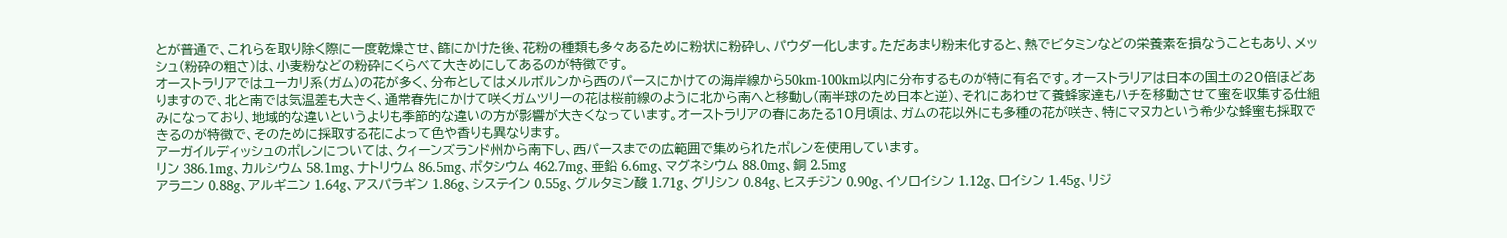とが普通で、これらを取り除く際に一度乾燥させ、篩にかけた後、花粉の種類も多々あるために粉状に粉砕し、パウダー化します。ただあまり粉末化すると、熱でビタミンなどの栄養素を損なうこともあり、メッシュ(粉砕の粗さ)は、小麦粉などの粉砕にくらべて大きめにしてあるのが特徴です。
オーストラリアではユーカリ系(ガム)の花が多く、分布としてはメルボルンから西のパースにかけての海岸線から50km-100km以内に分布するものが特に有名です。オーストラリアは日本の国土の20倍ほどありますので、北と南では気温差も大きく、通常春先にかけて咲くガムツリーの花は桜前線のように北から南へと移動し(南半球のため日本と逆)、それにあわせて養蜂家達もハチを移動させて蜜を収集する仕組みになっており、地域的な違いというよりも季節的な違いの方が影響が大きくなっています。オーストラリアの春にあたる10月頃は、ガムの花以外にも多種の花が咲き、特にマヌカという希少な蜂蜜も採取できるのが特徴で、そのために採取する花によって色や香りも異なります。
アーガイルディッシュのポレンについては、クィーンズランド州から南下し、西パースまでの広範囲で集められたポレンを使用しています。
リン 386.1mg、カルシウム 58.1mg、ナトリウム 86.5mg、ポタシウム 462.7mg、亜鉛 6.6mg、マグネシウム 88.0mg、銅 2.5mg
アラニン 0.88g、アルギニン 1.64g、アスパラギン 1.86g、システイン 0.55g、グルタミン酸 1.71g、グリシン 0.84g、ヒスチジン 0.90g、イソロイシン 1.12g、ロイシン 1.45g、リジ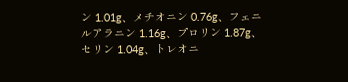ン 1.01g、メチオニン 0.76g、フェニルアラニン 1.16g、プロリン 1.87g、セリン 1.04g、トレオニ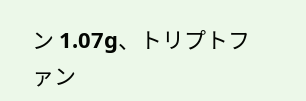ン 1.07g、トリプトファン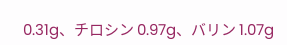0.31g、チロシン 0.97g、バリン 1.07g